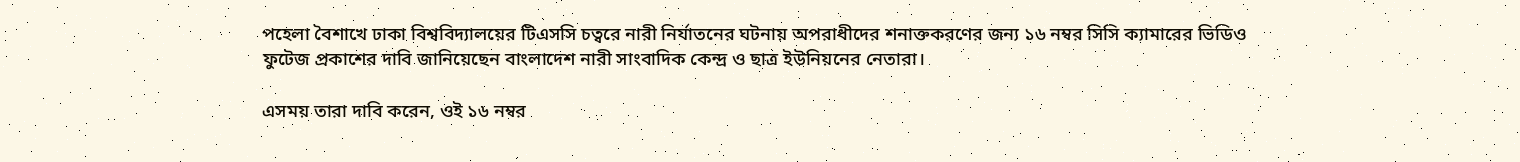পহেলা বৈশাখে ঢাকা বিশ্ববিদ্যালয়ের টিএসসি চত্বরে নারী নির্যাতনের ঘটনায় অপরাধীদের শনাক্তকরণের জন্য ১৬ নম্বর সিসি ক্যামারের ভিডিও ফুটেজ প্রকাশের দাবি জানিয়েছেন বাংলাদেশ নারী সাংবাদিক কেন্দ্র ও ছাত্র ইউনিয়নের নেতারা।

এসময় তারা দাবি করেন, ওই ১৬ নম্বর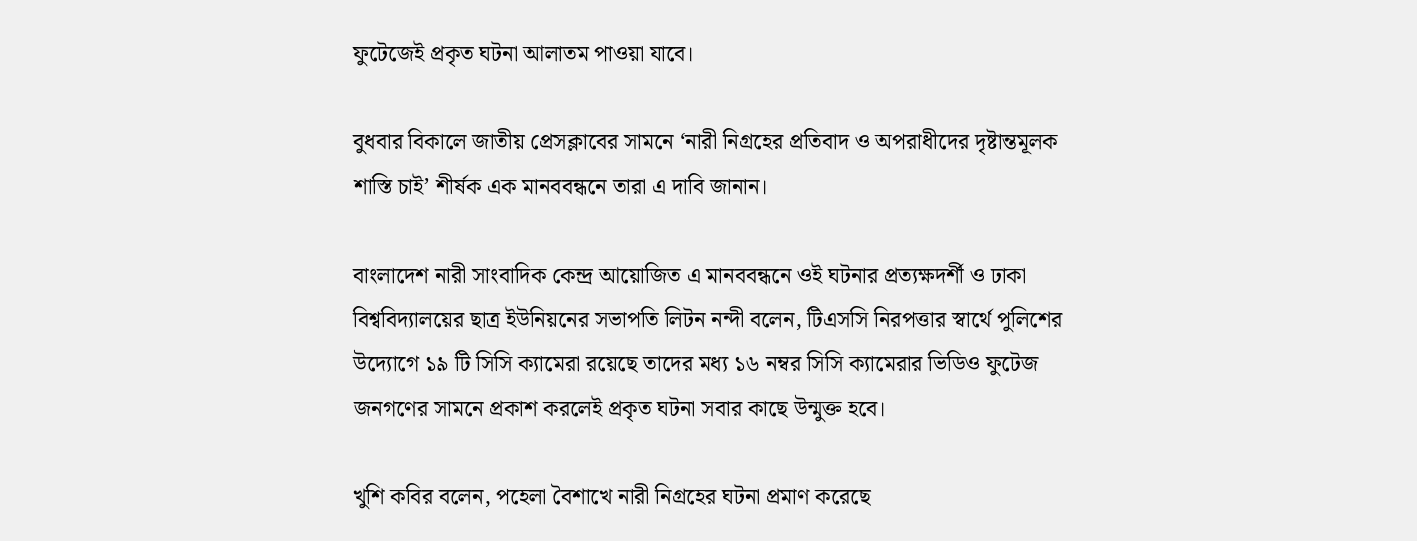ফুটেজেই প্রকৃত ঘটনা আলাতম পাওয়া যাবে।

বুধবার বিকালে জাতীয় প্রেসক্লাবের সামনে ‘নারী নিগ্রহের প্রতিবাদ ও অপরাধীদের দৃষ্টান্তমূলক শাস্তি চাই’ শীর্ষক এক মানববন্ধনে তারা এ দাবি জানান।

বাংলাদেশ নারী সাংবাদিক কেন্দ্র আয়োজিত এ মানববন্ধনে ওই ঘটনার প্রত্যক্ষদর্শী ও ঢাকা বিশ্ববিদ্যালয়ের ছাত্র ইউনিয়নের সভাপতি লিটন নন্দী বলেন, টিএসসি নিরপত্তার স্বার্থে পুলিশের উদ্যোগে ১৯ টি সিসি ক্যামেরা রয়েছে তাদের মধ্য ১৬ নম্বর সিসি ক্যামেরার ভিডিও ফুটেজ জনগণের সামনে প্রকাশ করলেই প্রকৃত ঘটনা সবার কাছে উন্মুক্ত হবে।

খুশি কবির বলেন, পহেলা বৈশাখে নারী নিগ্রহের ঘটনা প্রমাণ করেছে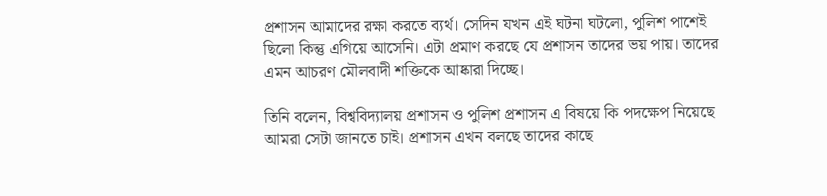প্রশাসন আমাদের রক্ষা করতে ব্যর্থ। সেদিন যখন এই ঘটনা ঘটলো, পুলিশ পাশেই ছিলো কিন্তু এগিয়ে আসেনি। এটা প্রমাণ করছে যে প্রশাসন তাদের ভয় পায়। তাদের এমন আচরণ মৌলবাদী শক্তিকে আষ্কারা দিচ্ছে।

তিনি বলেন, বিশ্ববিদ্যালয় প্রশাসন ও পুলিশ প্রশাসন এ বিষয়ে কি পদক্ষেপ নিয়েছে আমরা সেটা জানতে চাই। প্রশাসন এখন বলছে তাদের কাছে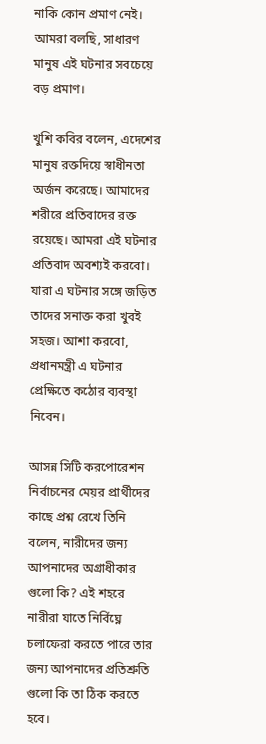নাকি কোন প্রমাণ নেই। আমরা বলছি, সাধারণ মানুষ এই ঘটনার সবচেয়ে বড় প্রমাণ।

খুশি কবির বলেন, এদেশের মানুষ রক্তদিয়ে স্বাধীনতা অর্জন করেছে। আমাদের শরীরে প্রতিবাদের রক্ত রয়েছে। আমরা এই ঘটনার প্রতিবাদ অবশ্যই করবো। যারা এ ঘটনার সঙ্গে জড়িত তাদের সনাক্ত করা খুবই সহজ। আশা করবো, প্রধানমন্ত্রী এ ঘটনার প্রেক্ষিতে কঠোর ব্যবস্থা নিবেন।

আসন্ন সিটি করপোরেশন নির্বাচনের মেয়র প্রার্থীদের কাছে প্রশ্ন রেখে তিনি বলেন, নারীদের জন্য আপনাদের অগ্রাধীকার গুলো কি? এই শহরে নারীরা যাতে নির্বিঘ্নে চলাফেরা করতে পারে তার জন্য আপনাদের প্রতিশ্রুতি গুলো কি তা ঠিক করতে হবে।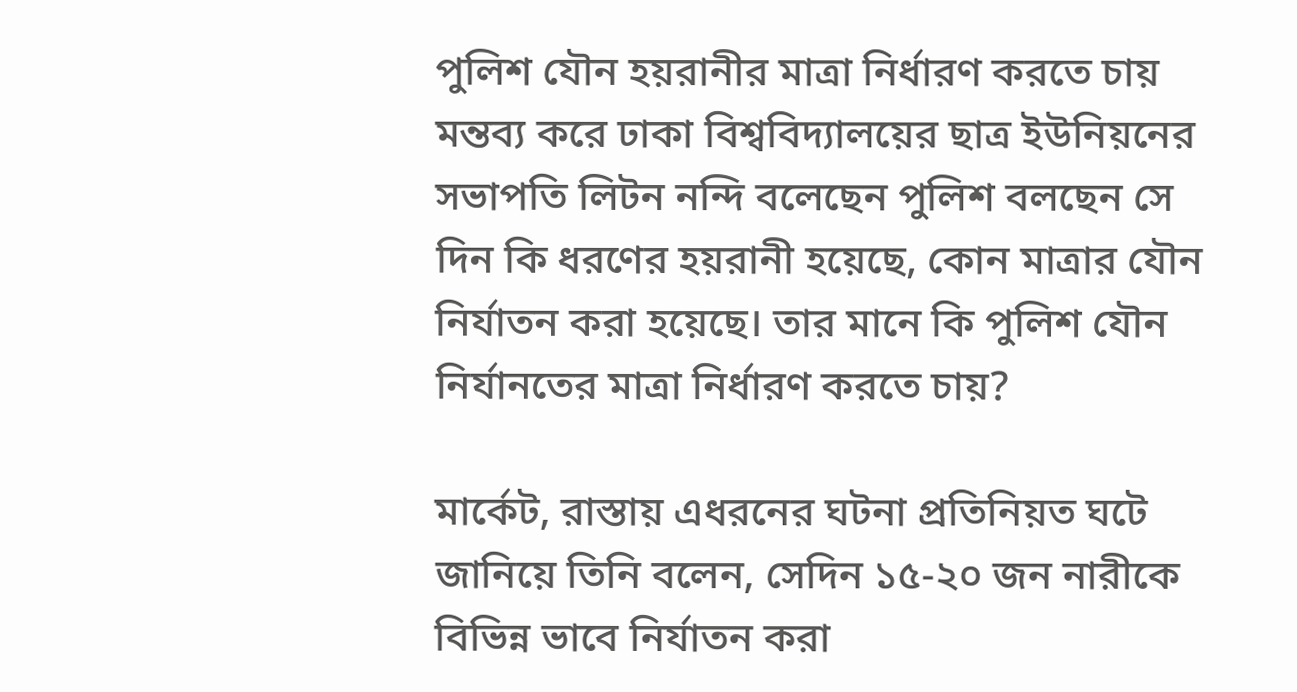পুলিশ যৌন হয়রানীর মাত্রা নির্ধারণ করতে চায় মন্তব্য করে ঢাকা বিশ্ববিদ্যালয়ের ছাত্র ইউনিয়নের সভাপতি লিটন নন্দি বলেছেন পুলিশ বলছেন সে দিন কি ধরণের হয়রানী হয়েছে, কোন মাত্রার যৌন নির্যাতন করা হয়েছে। তার মানে কি পুলিশ যৌন নির্যানতের মাত্রা নির্ধারণ করতে চায়?

মার্কেট, রাস্তায় এধরনের ঘটনা প্রতিনিয়ত ঘটে জানিয়ে তিনি বলেন, সেদিন ১৫-২০ জন নারীকে বিভিন্ন ভাবে নির্যাতন করা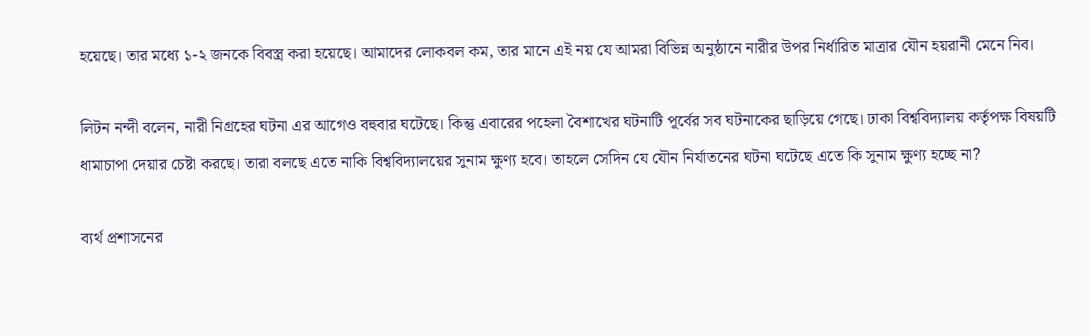হয়েছে। তার মধ্যে ১-২ জনকে বিবস্ত্র করা হয়েছে। আমাদের লোকবল কম, তার মানে এই নয় যে আমরা বিভিন্ন অনুষ্ঠানে নারীর উপর নির্ধারিত মাত্রার যৌন হয়রানী মেনে নিব।

লিটন নন্দী বলেন, নারী নিগ্রহের ঘটনা এর আগেও বহুবার ঘটেছে। কিন্তু এবারের পহেলা বৈশাখের ঘটনাটি পূর্বের সব ঘটনাকের ছাড়িয়ে গেছে। ঢাকা বিশ্ববিদ্যালয় কর্তৃপক্ষ বিষয়টি ধামাচাপা দেয়ার চেষ্টা করছে। তারা বলছে এতে নাকি বিশ্ববিদ্যালয়ের সুনাম ক্ষুণ্য হবে। তাহলে সেদিন যে যৌন নির্যাতনের ঘটনা ঘটেছে এতে কি সুনাম ক্ষুণ্য হচ্ছে না?

ব্যর্থ প্রশাসনের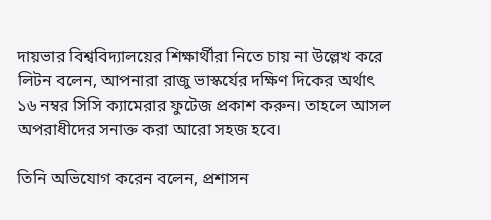দায়ভার বিশ্ববিদ্যালয়ের শিক্ষার্থীরা নিতে চায় না উল্লেখ করে লিটন বলেন, আপনারা রাজু ভাস্কর্যের দক্ষিণ দিকের অর্থাৎ ১৬ নম্বর সিসি ক্যামেরার ফুটেজ প্রকাশ করুন। তাহলে আসল অপরাধীদের সনাক্ত করা আরো সহজ হবে।

তিনি অভিযোগ করেন বলেন, প্রশাসন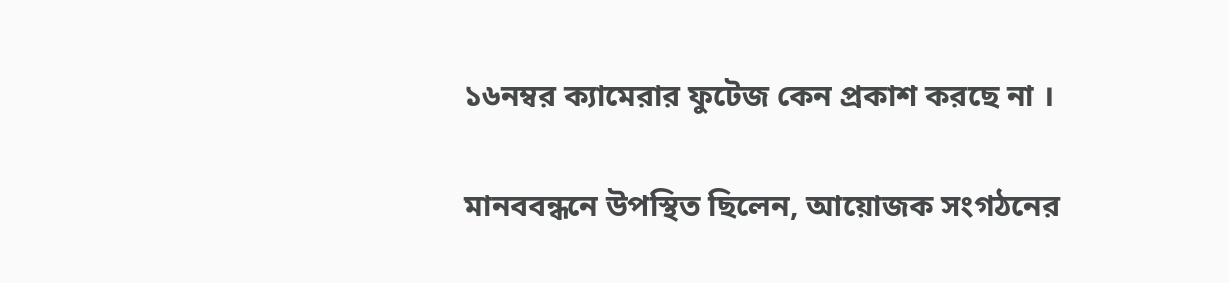১৬নম্বর ক্যামেরার ফুটেজ কেন প্রকাশ করছে না ।

মানববন্ধনে উপস্থিত ছিলেন, আয়োজক সংগঠনের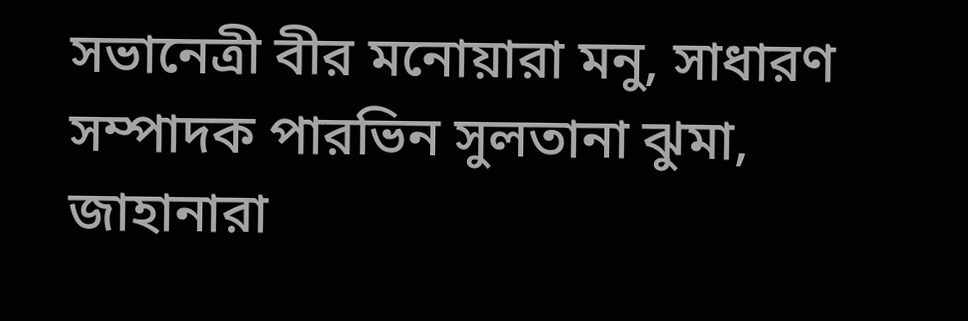সভানেত্রী বীর মনোয়ারা মনু, সাধারণ সম্পাদক পারভিন সুলতানা ঝুমা, জাহানারা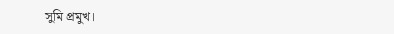সুমি প্রমুখ।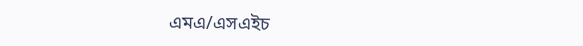এমএ/এসএইচ